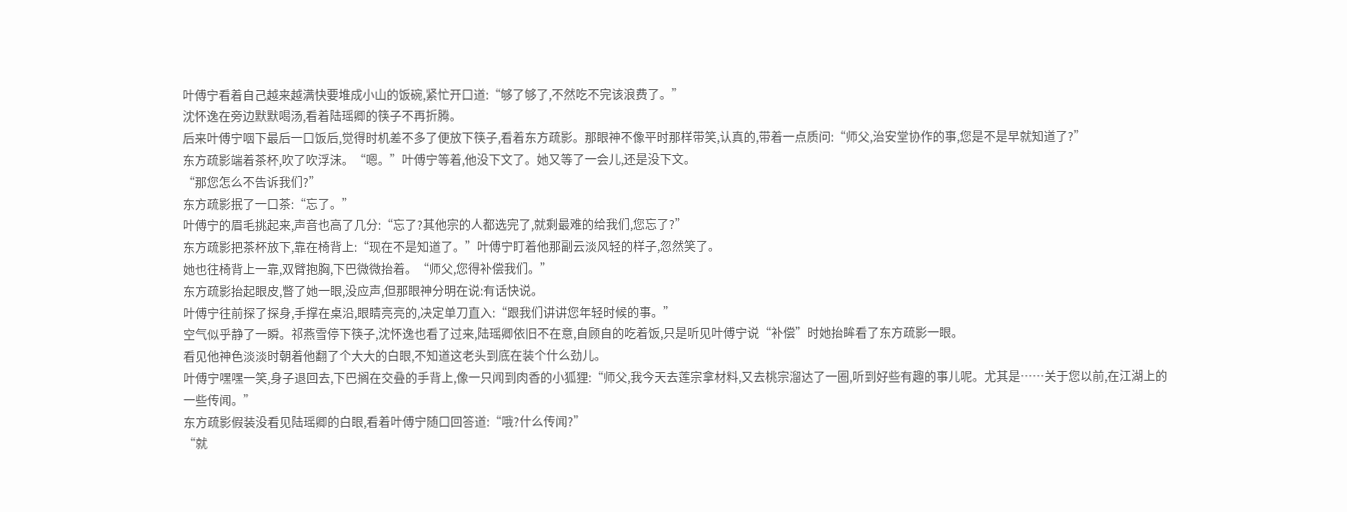叶傅宁看着自己越来越满快要堆成小山的饭碗,紧忙开口道:“够了够了,不然吃不完该浪费了。”
沈怀逸在旁边默默喝汤,看着陆瑶卿的筷子不再折腾。
后来叶傅宁咽下最后一口饭后,觉得时机差不多了便放下筷子,看着东方疏影。那眼神不像平时那样带笑,认真的,带着一点质问:“师父,治安堂协作的事,您是不是早就知道了?”
东方疏影端着茶杯,吹了吹浮沫。“嗯。”叶傅宁等着,他没下文了。她又等了一会儿,还是没下文。
“那您怎么不告诉我们?”
东方疏影抿了一口茶:“忘了。”
叶傅宁的眉毛挑起来,声音也高了几分:“忘了?其他宗的人都选完了,就剩最难的给我们,您忘了?”
东方疏影把茶杯放下,靠在椅背上:“现在不是知道了。”叶傅宁盯着他那副云淡风轻的样子,忽然笑了。
她也往椅背上一靠,双臂抱胸,下巴微微抬着。“师父,您得补偿我们。”
东方疏影抬起眼皮,瞥了她一眼,没应声,但那眼神分明在说:有话快说。
叶傅宁往前探了探身,手撑在桌沿,眼睛亮亮的,决定单刀直入:“跟我们讲讲您年轻时候的事。”
空气似乎静了一瞬。祁燕雪停下筷子,沈怀逸也看了过来,陆瑶卿依旧不在意,自顾自的吃着饭,只是听见叶傅宁说“补偿”时她抬眸看了东方疏影一眼。
看见他神色淡淡时朝着他翻了个大大的白眼,不知道这老头到底在装个什么劲儿。
叶傅宁嘿嘿一笑,身子退回去,下巴搁在交叠的手背上,像一只闻到肉香的小狐狸:“师父,我今天去莲宗拿材料,又去桃宗溜达了一圈,听到好些有趣的事儿呢。尤其是……关于您以前,在江湖上的一些传闻。”
东方疏影假装没看见陆瑶卿的白眼,看着叶傅宁随口回答道:“哦?什么传闻?”
“就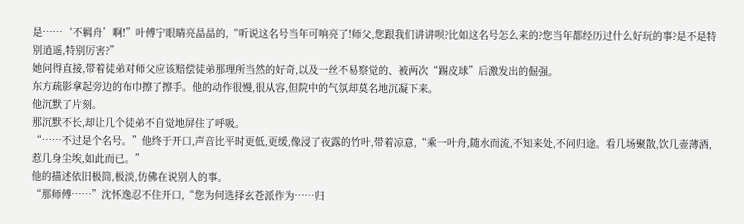是……‘不羁舟’啊!”叶傅宁眼睛亮晶晶的,“听说这名号当年可响亮了!师父,您跟我们讲讲呗?比如这名号怎么来的?您当年都经历过什么好玩的事?是不是特别逍遥,特别厉害?”
她问得直接,带着徒弟对师父应该赔偿徒弟那理所当然的好奇,以及一丝不易察觉的、被两次“踢皮球”后激发出的倔强。
东方疏影拿起旁边的布巾擦了擦手。他的动作很慢,很从容,但院中的气氛却莫名地沉凝下来。
他沉默了片刻。
那沉默不长,却让几个徒弟不自觉地屏住了呼吸。
“……不过是个名号。”他终于开口,声音比平时更低,更缓,像浸了夜露的竹叶,带着凉意,“乘一叶舟,随水而流,不知来处,不问归途。看几场聚散,饮几壶薄酒,惹几身尘埃,如此而已。”
他的描述依旧极简,极淡,仿佛在说别人的事。
“那师傅……”沈怀逸忍不住开口,“您为何选择玄苍派作为……归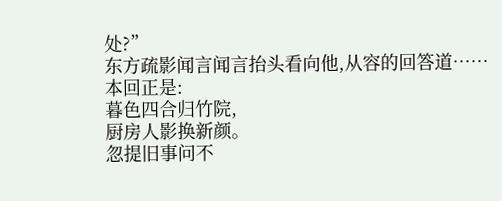处?”
东方疏影闻言闻言抬头看向他,从容的回答道……
本回正是:
暮色四合归竹院,
厨房人影换新颜。
忽提旧事问不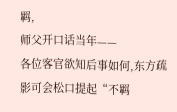羁,
师父开口话当年——
各位客官欲知后事如何,东方疏影可会松口提起“不羁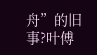舟”的旧事?叶傅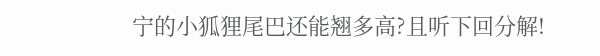宁的小狐狸尾巴还能翘多高?且听下回分解!